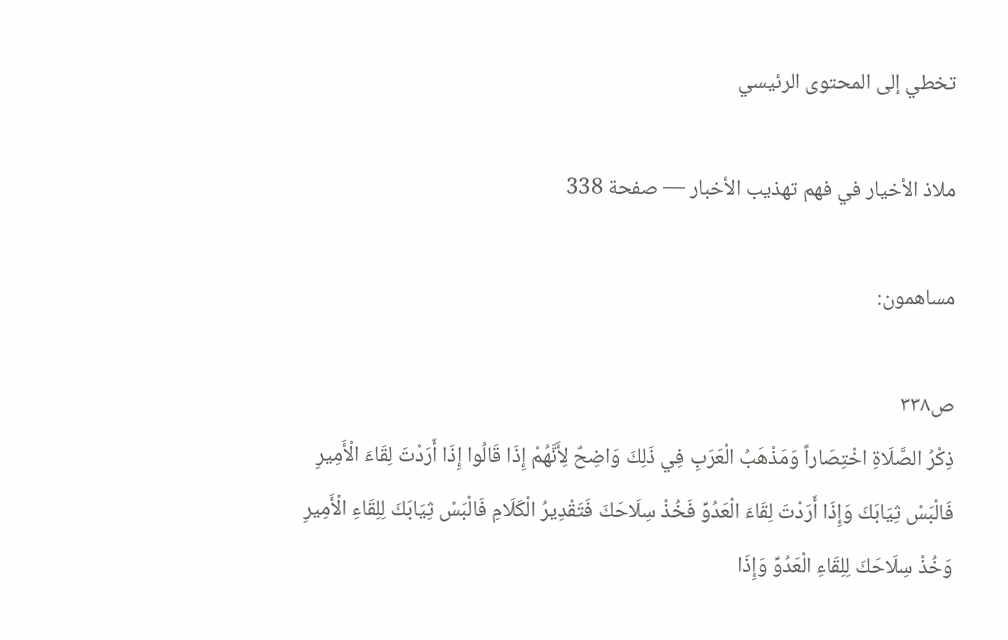تخطي إلى المحتوى الرئيسي

ملاذ الأخيار في فهم تهذيب الأخبار — صفحة 338

مساهمون:

ص٣٣٨
ذِكْرُ الصَّلَاةِ اخْتِصَاراً وَمَذْهَبُ الْعَرَبِ فِي ذَلِكَ وَاضِحٌ لِأَنَّهُمْ إِذَا قَالُوا إِذَا أَرَدْتَ لِقَاءَ الْأَمِيرِ فَالْبَسْ ثِيَابَكَ وَإِذَا أَرَدْتَ لِقَاءَ الْعَدُوِّ فَخُذْ سِلَاحَكَ فَتَقْدِيرُ الْكَلَامِ فَالْبَسْ ثِيَابَكَ لِلِقَاءِ الْأَمِيرِ وَخُذْ سِلَاحَكَ لِلِقَاءِ الْعَدُوِّ وَإِذَا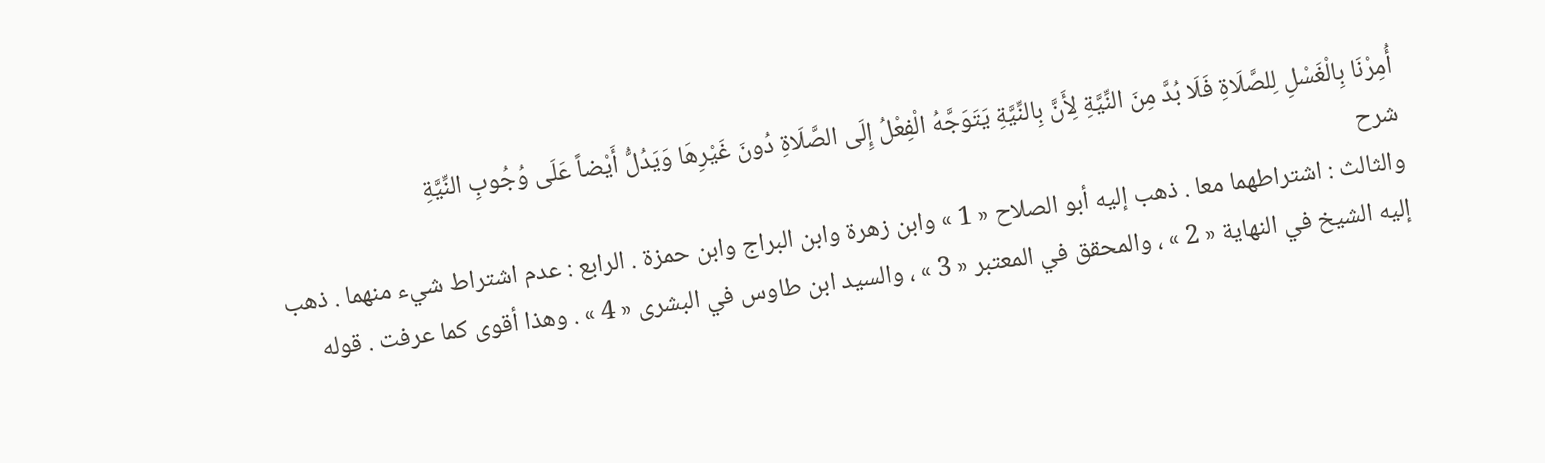أُمِرْنَا بِالْغَسْلِ لِلصَّلَاةِ فَلَا بُدَّ مِنَ النِّيَّةِ لِأَنَّ بِالنِّيَّةِ يَتَوَجَّهُ الْفِعْلُ إِلَى الصَّلَاةِ دُونَ غَيْرِهَا وَيَدُلُّ أَيْضاً عَلَى وُجُوبِ النِّيَّةِ
شرح
والثالث : اشتراطهما معا . ذهب إليه أبو الصلاح « 1 » وابن زهرة وابن البراج وابن حمزة . الرابع : عدم اشتراط شيء منهما . ذهب إليه الشيخ في النهاية « 2 » ، والمحقق في المعتبر « 3 » ، والسيد ابن طاوس في البشرى « 4 » . وهذا أقوى كما عرفت . قوله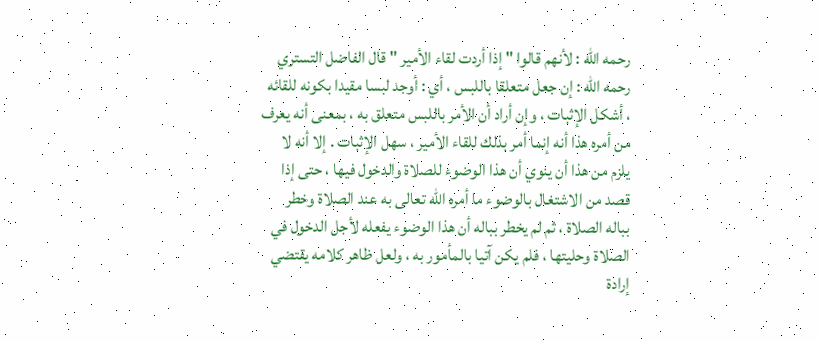رحمه الله : لأنهم قالوا " إذا أردت لقاء الأمير " قال الفاضل التستري رحمه الله : إن جعل متعلقا باللبس ، أي : أوجد لبسا مقيدا بكونه للقائه ، أشكل الإثبات ، وإن أراد أن الأمر باللبس متعلق به ، بمعنى أنه يعرف من أمره هذا أنه إنما أمر بذلك للقاء الأمير ، سهل الإثبات . إلا أنه لا يلزم من هذا أن ينوي أن هذا الوضوء للصلاة والدخول فيها ، حتى إذا قصد من الاشتغال بالوضوء ما أمره الله تعالى به عند الصلاة وخطر بباله الصلاة ، ثم لم يخطر بباله أن هذا الوضوء يفعله لأجل الدخول في الصلاة وحليتها ، فلم يكن آتيا بالمأمور به ، ولعل ظاهر كلامه يقتضي إرادة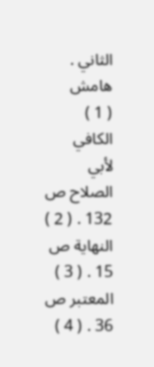الثاني .
هامش
( 1 ) الكافي لأبي الصلاح ص 132 . ( 2 ) النهاية ص 15 . ( 3 ) المعتبر ص 36 . ( 4 )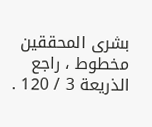بشرى المحققين مخطوط ، راجع الذريعة 3 / 120 .